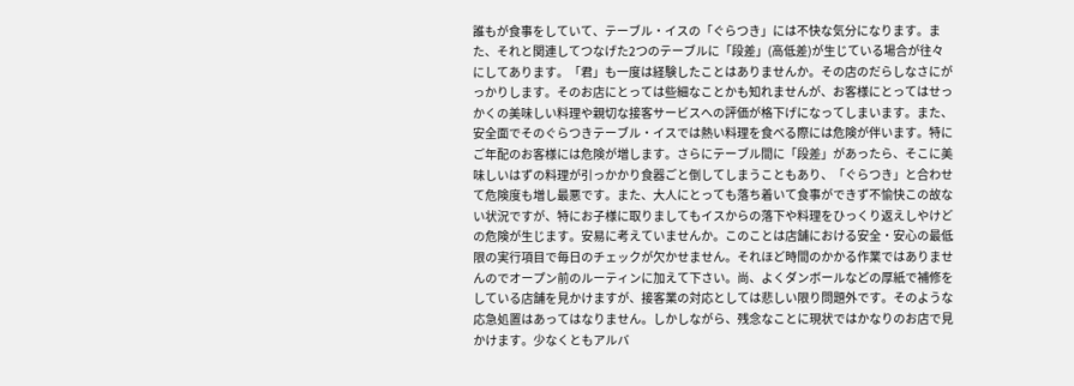誰もが食事をしていて、テーブル・イスの「ぐらつき」には不快な気分になります。また、それと関連してつなげた2つのテーブルに「段差」(高低差)が生じている場合が往々にしてあります。「君」も一度は経験したことはありませんか。その店のだらしなさにがっかりします。そのお店にとっては些細なことかも知れませんが、お客様にとってはせっかくの美味しい料理や親切な接客サービスへの評価が格下げになってしまいます。また、安全面でそのぐらつきテーブル・イスでは熱い料理を食べる際には危険が伴います。特にご年配のお客様には危険が増します。さらにテーブル間に「段差」があったら、そこに美味しいはずの料理が引っかかり食器ごと倒してしまうこともあり、「ぐらつき」と合わせて危険度も増し最悪です。また、大人にとっても落ち着いて食事ができず不愉快この故ない状況ですが、特にお子様に取りましてもイスからの落下や料理をひっくり返えしやけどの危険が生じます。安易に考えていませんか。このことは店舗における安全・安心の最低限の実行項目で毎日のチェックが欠かせません。それほど時間のかかる作業ではありませんのでオープン前のルーティンに加えて下さい。尚、よくダンボールなどの厚紙で補修をしている店舗を見かけますが、接客業の対応としては悲しい限り問題外です。そのような応急処置はあってはなりません。しかしながら、残念なことに現状ではかなりのお店で見かけます。少なくともアルバ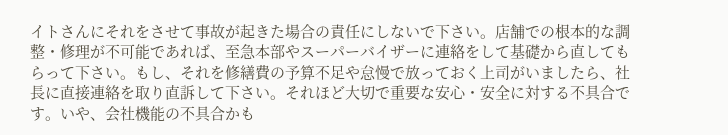イトさんにそれをさせて事故が起きた場合の責任にしないで下さい。店舗での根本的な調整・修理が不可能であれば、至急本部やスーパーバイザーに連絡をして基礎から直してもらって下さい。もし、それを修繕費の予算不足や怠慢で放っておく上司がいましたら、社長に直接連絡を取り直訴して下さい。それほど大切で重要な安心・安全に対する不具合です。いや、会社機能の不具合かも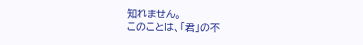知れません。
このことは、「君」の不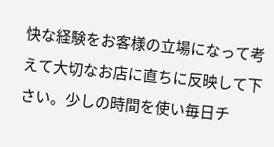快な経験をお客様の立場になって考えて大切なお店に直ちに反映して下さい。少しの時間を使い毎日チ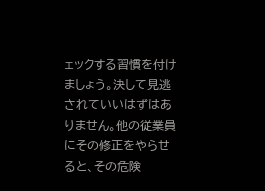ェックする習慣を付けましょう。決して見逃されていいはずはありません。他の従業員にその修正をやらせると、その危険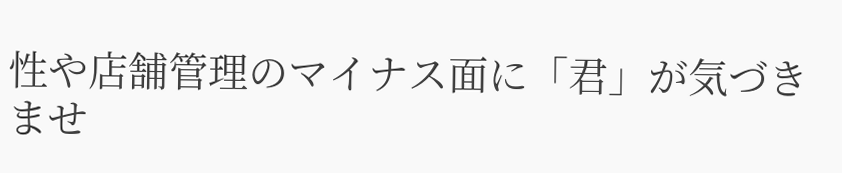性や店舗管理のマイナス面に「君」が気づきませ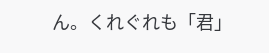ん。くれぐれも「君」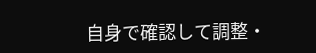自身で確認して調整・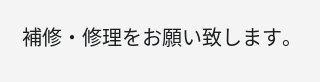補修・修理をお願い致します。